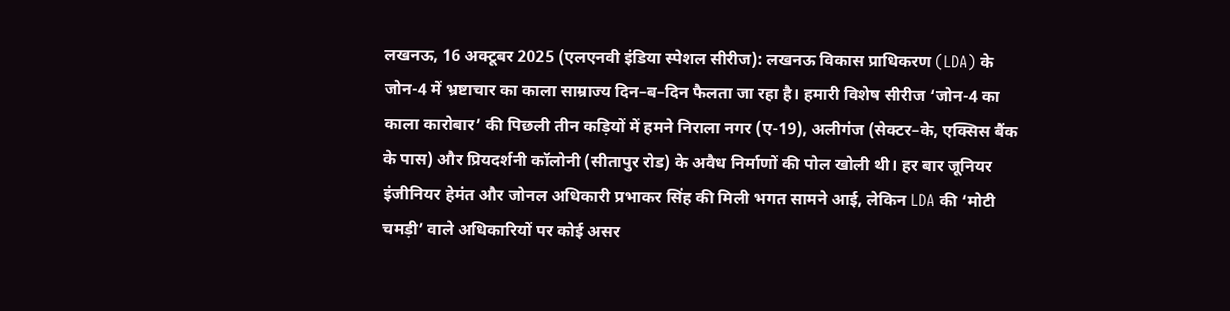लखनऊ, 16 अक्टूबर 2025 (एलएनवी इंडिया स्पेशल सीरीज): लखनऊ विकास प्राधिकरण (LDA) के जोन-4 में भ्रष्टाचार का काला साम्राज्य दिन–ब–दिन फैलता जा रहा है। हमारी विशेष सीरीज ‘जोन-4 का काला कारोबार’ की पिछली तीन कड़ियों में हमने निराला नगर (ए-19), अलीगंज (सेक्टर–के, एक्सिस बैंक के पास) और प्रियदर्शनी कॉलोनी (सीतापुर रोड) के अवैध निर्माणों की पोल खोली थी। हर बार जूनियर इंजीनियर हेमंत और जोनल अधिकारी प्रभाकर सिंह की मिली भगत सामने आई, लेकिन LDA की ‘मोटी चमड़ी’ वाले अधिकारियों पर कोई असर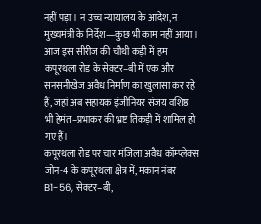नहीं पड़ा। न उच्च न्यायालय के आदेश, न मुख्यमंत्री के निर्देश—कुछ भी काम नहीं आया। आज इस सीरीज की चौथी कड़ी में हम कपूरथला रोड के सेक्टर–बी में एक और सनसनीखेज अवैध निर्माण का खुलासा कर रहे हैं, जहां अब सहायक इंजीनियर संजय वशिष्ठ भी हेमंत–प्रभाकर की भ्रष्ट तिकड़ी में शामिल हो गए हैं।
कपूरथला रोड पर चार मंजिला अवैध कॉम्प्लेक्स
जोन-4 के कपूरथला क्षेत्र में, मकान नंबर B1-56, सेक्टर–बी,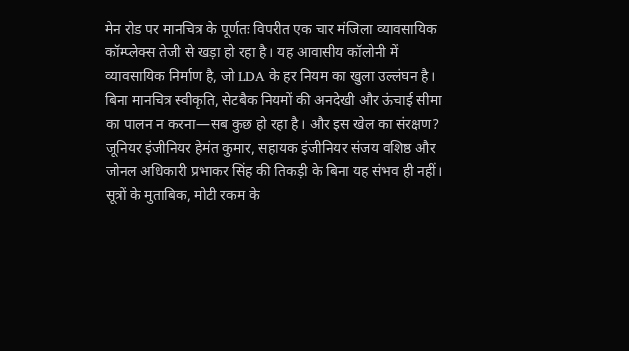मेन रोड पर मानचित्र के पूर्णतः विपरीत एक चार मंजिला व्यावसायिक कॉम्प्लेक्स तेजी से खड़ा हो रहा है। यह आवासीय कॉलोनी में व्यावसायिक निर्माण है, जो LDA के हर नियम का खुला उल्लंघन है। बिना मानचित्र स्वीकृति, सेटबैक नियमों की अनदेखी और ऊंचाई सीमा का पालन न करना—सब कुछ हो रहा है। और इस खेल का संरक्षण? जूनियर इंजीनियर हेमंत कुमार, सहायक इंजीनियर संजय वशिष्ठ और जोनल अधिकारी प्रभाकर सिंह की तिकड़ी के बिना यह संभव ही नहीं। सूत्रों के मुताबिक, मोटी रकम के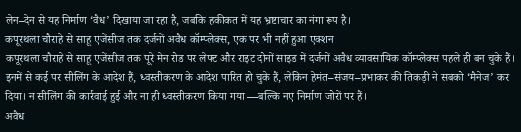लेन–देन से यह निर्माण ‘वैध’ दिखाया जा रहा है, जबकि हकीकत में यह भ्रष्टाचार का नंगा रूप है।
कपूरथला चौराहे से साहू एजेंसीज तक दर्जनों अवैध कॉम्प्लेक्स, एक पर भी नहीं हुआ एक्शन
कपूरथला चौराहे से साहू एजेंसीज तक पूरे मेन रोड पर लेफ्ट और राइट दोनों साइड में दर्जनों अवैध व्यावसायिक कॉम्प्लेक्स पहले ही बन चुके हैं। इनमें से कई पर सीलिंग के आदेश हैं, ध्वस्तीकरण के आदेश पारित हो चुके हैं, लेकिन हेमंत–संजय–प्रभाकर की तिकड़ी ने सबको ‘मैनेज’ कर दिया। न सीलिंग की कार्रवाई हुई और ना ही ध्वस्तीकरण किया गया —बल्कि नए निर्माण जोरों पर हैं।
अवैध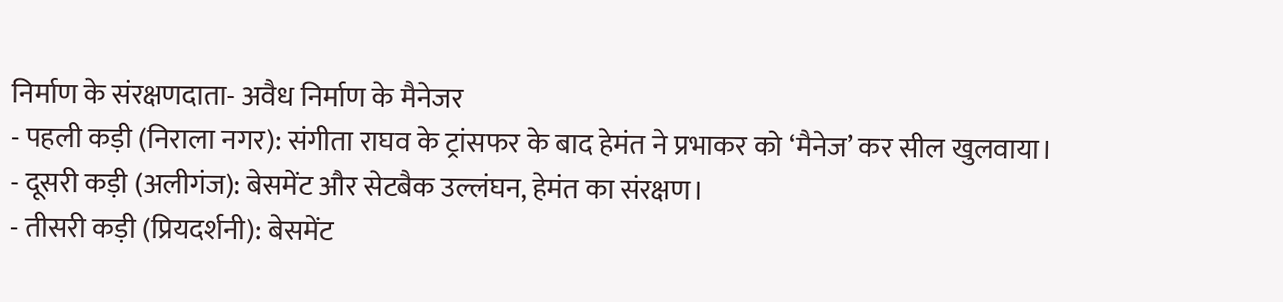निर्माण के संरक्षणदाता- अवैध निर्माण के मैनेजर
- पहली कड़ी (निराला नगर): संगीता राघव के ट्रांसफर के बाद हेमंत ने प्रभाकर को ‘मैनेज’ कर सील खुलवाया।
- दूसरी कड़ी (अलीगंज): बेसमेंट और सेटबैक उल्लंघन, हेमंत का संरक्षण।
- तीसरी कड़ी (प्रियदर्शनी): बेसमेंट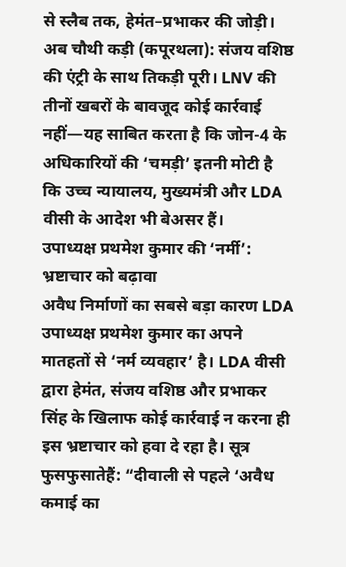से स्लैब तक, हेमंत–प्रभाकर की जोड़ी।
अब चौथी कड़ी (कपूरथला): संजय वशिष्ठ की एंट्री के साथ तिकड़ी पूरी। LNV की तीनों खबरों के बावजूद कोई कार्रवाई नहीं—यह साबित करता है कि जोन-4 के अधिकारियों की ‘चमड़ी’ इतनी मोटी है कि उच्च न्यायालय, मुख्यमंत्री और LDA वीसी के आदेश भी बेअसर हैं।
उपाध्यक्ष प्रथमेश कुमार की ‘नर्मी’: भ्रष्टाचार को बढ़ावा
अवैध निर्माणों का सबसे बड़ा कारण LDA उपाध्यक्ष प्रथमेश कुमार का अपने मातहतों से ‘नर्म व्यवहार’ है। LDA वीसी द्वारा हेमंत, संजय वशिष्ठ और प्रभाकर सिंह के खिलाफ कोई कार्रवाई न करना ही इस भ्रष्टाचार को हवा दे रहा है। सूत्र फुसफुसातेहैं: “दीवाली से पहले ‘अवैध कमाई का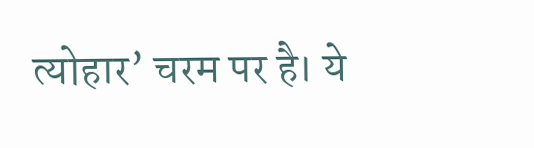त्योहार’ चरम पर है। ये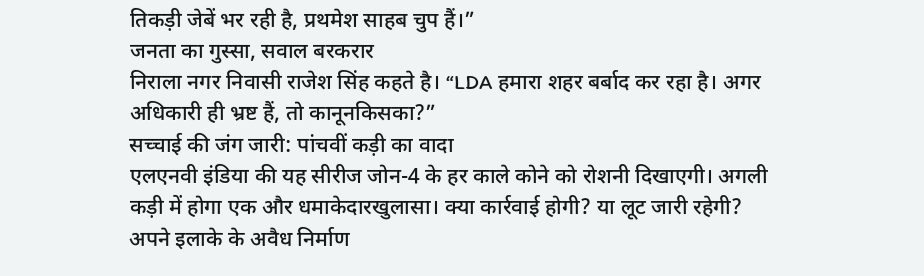तिकड़ी जेबें भर रही है, प्रथमेश साहब चुप हैं।”
जनता का गुस्सा, सवाल बरकरार
निराला नगर निवासी राजेश सिंह कहते है। “LDA हमारा शहर बर्बाद कर रहा है। अगर अधिकारी ही भ्रष्ट हैं, तो कानूनकिसका?”
सच्चाई की जंग जारी: पांचवीं कड़ी का वादा
एलएनवी इंडिया की यह सीरीज जोन-4 के हर काले कोने को रोशनी दिखाएगी। अगली कड़ी में होगा एक और धमाकेदारखुलासा। क्या कार्रवाई होगी? या लूट जारी रहेगी? अपने इलाके के अवैध निर्माण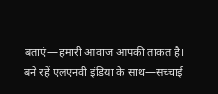बताएं—हमारी आवाज आपकी ताकत है।
बने रहें एलएनवी इंडिया के साथ—सच्चाई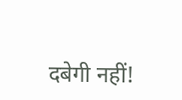दबेगी नहीं!